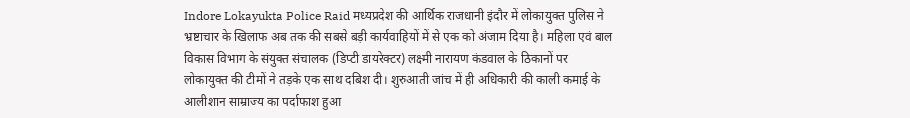Indore Lokayukta Police Raid मध्यप्रदेश की आर्थिक राजधानी इंदौर में लोकायुक्त पुलिस ने भ्रष्टाचार के खिलाफ अब तक की सबसे बड़ी कार्यवाहियों में से एक को अंजाम दिया है। महिला एवं बाल विकास विभाग के संयुक्त संचालक (डिप्टी डायरेक्टर) लक्ष्मी नारायण कंडवाल के ठिकानों पर लोकायुक्त की टीमों ने तड़के एक साथ दबिश दी। शुरुआती जांच में ही अधिकारी की काली कमाई के आलीशान साम्राज्य का पर्दाफाश हुआ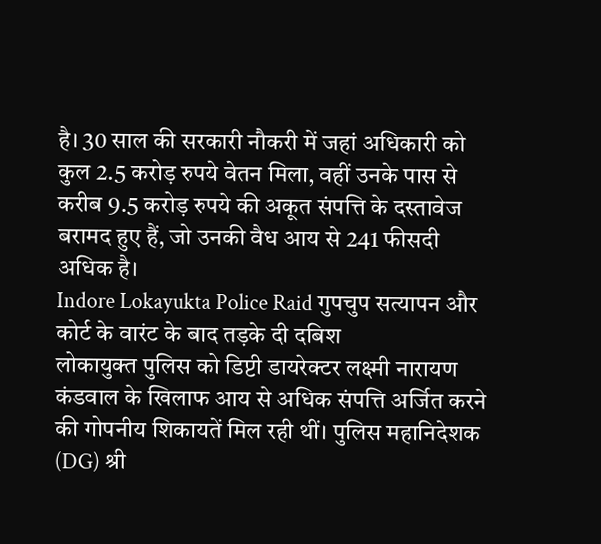है। 30 साल की सरकारी नौकरी में जहां अधिकारी को कुल 2.5 करोड़ रुपये वेतन मिला, वहीं उनके पास से करीब 9.5 करोड़ रुपये की अकूत संपत्ति के दस्तावेज बरामद हुए हैं, जो उनकी वैध आय से 241 फीसदी अधिक है।
Indore Lokayukta Police Raid गुपचुप सत्यापन और कोर्ट के वारंट के बाद तड़के दी दबिश
लोकायुक्त पुलिस को डिप्टी डायरेक्टर लक्ष्मी नारायण कंडवाल के खिलाफ आय से अधिक संपत्ति अर्जित करने की गोपनीय शिकायतें मिल रही थीं। पुलिस महानिदेशक (DG) श्री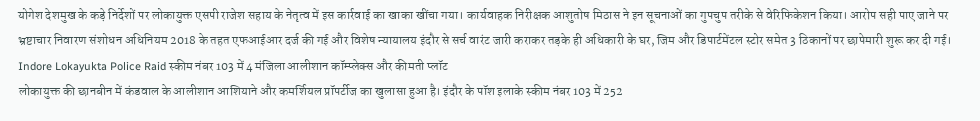योगेश देशमुख के कड़े निर्देशों पर लोकायुक्त एसपी राजेश सहाय के नेतृत्व में इस कार्रवाई का खाका खींचा गया। कार्यवाहक निरीक्षक आशुतोष मिठास ने इन सूचनाओं का गुपचुप तरीके से वेरिफिकेशन किया। आरोप सही पाए जाने पर भ्रष्टाचार निवारण संशोधन अधिनियम 2018 के तहत एफआईआर दर्ज की गई और विशेष न्यायालय इंदौर से सर्च वारंट जारी कराकर तड़के ही अधिकारी के घर, जिम और डिपार्टमेंटल स्टोर समेत 3 ठिकानों पर छापेमारी शुरू कर दी गई।
Indore Lokayukta Police Raid स्कीम नंबर 103 में 4 मंजिला आलीशान कॉम्प्लेक्स और कीमती प्लॉट
लोकायुक्त की छानबीन में कंडवाल के आलीशान आशियाने और कमर्शियल प्रॉपर्टीज का खुलासा हुआ है। इंदौर के पॉश इलाके स्कीम नंबर 103 में 252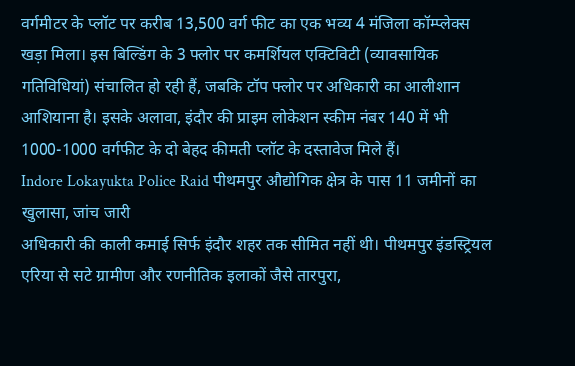वर्गमीटर के प्लॉट पर करीब 13,500 वर्ग फीट का एक भव्य 4 मंजिला कॉम्प्लेक्स खड़ा मिला। इस बिल्डिंग के 3 फ्लोर पर कमर्शियल एक्टिविटी (व्यावसायिक गतिविधियां) संचालित हो रही हैं, जबकि टॉप फ्लोर पर अधिकारी का आलीशान आशियाना है। इसके अलावा, इंदौर की प्राइम लोकेशन स्कीम नंबर 140 में भी 1000-1000 वर्गफीट के दो बेहद कीमती प्लॉट के दस्तावेज मिले हैं।
Indore Lokayukta Police Raid पीथमपुर औद्योगिक क्षेत्र के पास 11 जमीनों का खुलासा, जांच जारी
अधिकारी की काली कमाई सिर्फ इंदौर शहर तक सीमित नहीं थी। पीथमपुर इंडस्ट्रियल एरिया से सटे ग्रामीण और रणनीतिक इलाकों जैसे तारपुरा,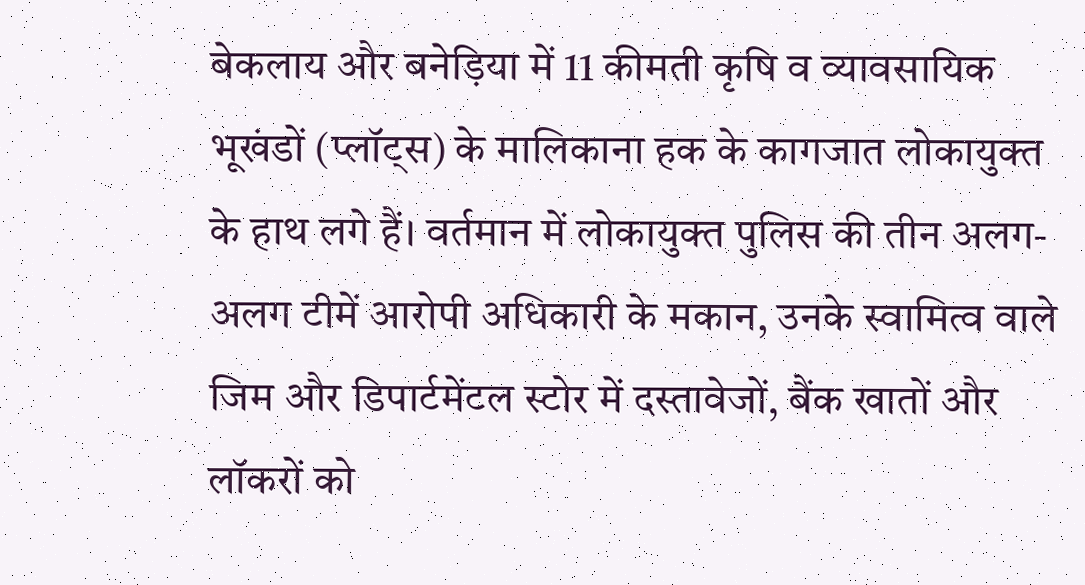बेकलाय और बनेड़िया में 11 कीमती कृषि व व्यावसायिक भूखंडों (प्लॉट्स) के मालिकाना हक के कागजात लोकायुक्त के हाथ लगे हैं। वर्तमान में लोकायुक्त पुलिस की तीन अलग-अलग टीमें आरोपी अधिकारी के मकान, उनके स्वामित्व वाले जिम और डिपार्टमेंटल स्टोर में दस्तावेजों, बैंक खातों और लॉकरों को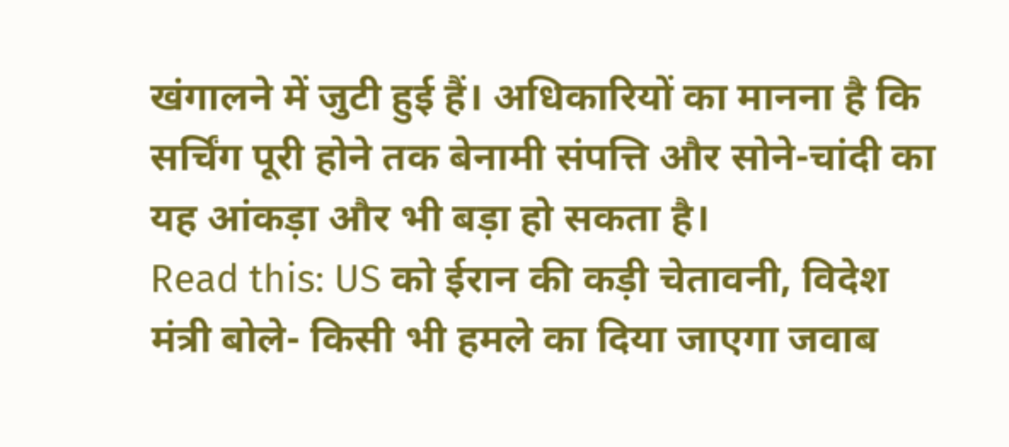खंगालने में जुटी हुई हैं। अधिकारियों का मानना है कि सर्चिंग पूरी होने तक बेनामी संपत्ति और सोने-चांदी का यह आंकड़ा और भी बड़ा हो सकता है।
Read this: US को ईरान की कड़ी चेतावनी, विदेश मंत्री बोले- किसी भी हमले का दिया जाएगा जवाब